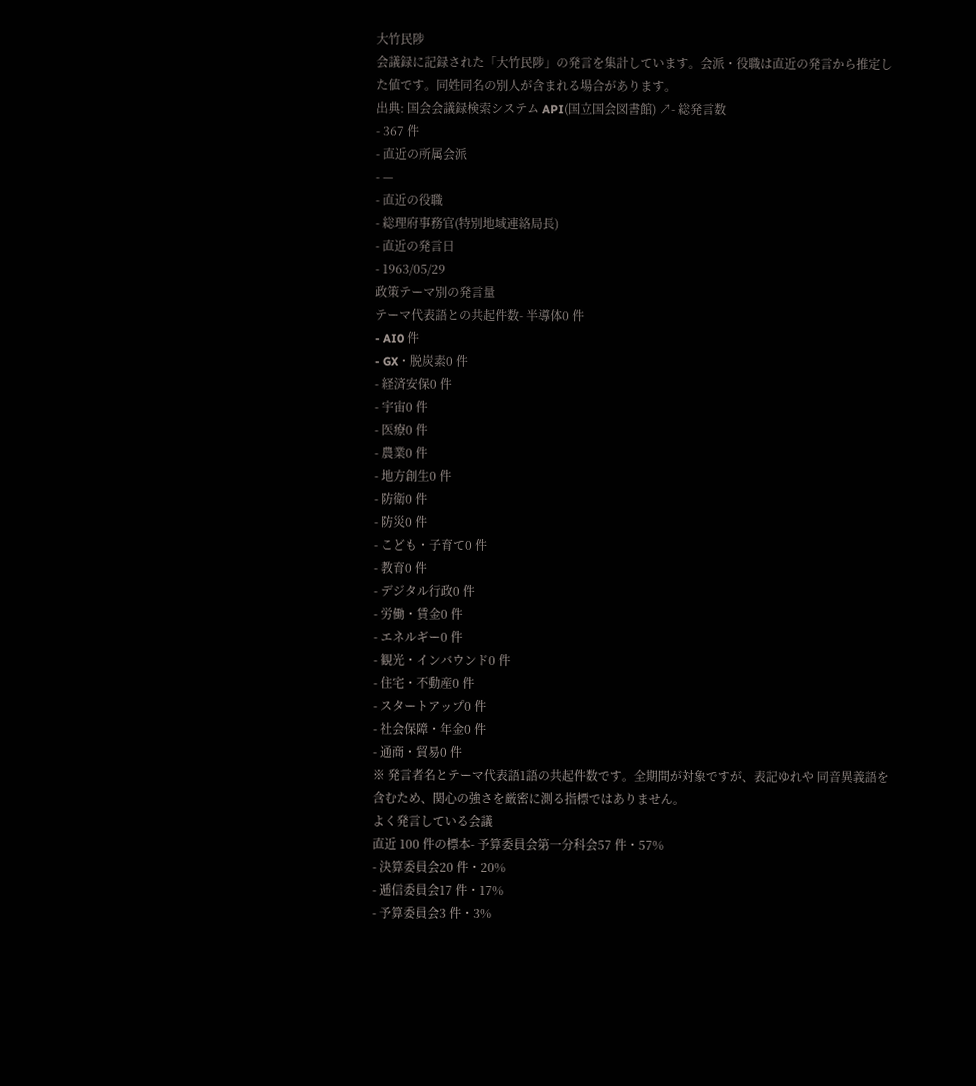大竹民陟
会議録に記録された「大竹民陟」の発言を集計しています。会派・役職は直近の発言から推定した値です。同姓同名の別人が含まれる場合があります。
出典: 国会会議録検索システム API(国立国会図書館) ↗- 総発言数
- 367 件
- 直近の所属会派
- —
- 直近の役職
- 総理府事務官(特別地域連絡局長)
- 直近の発言日
- 1963/05/29
政策テーマ別の発言量
テーマ代表語との共起件数- 半導体0 件
- AI0 件
- GX・脱炭素0 件
- 経済安保0 件
- 宇宙0 件
- 医療0 件
- 農業0 件
- 地方創生0 件
- 防衛0 件
- 防災0 件
- こども・子育て0 件
- 教育0 件
- デジタル行政0 件
- 労働・賃金0 件
- エネルギー0 件
- 観光・インバウンド0 件
- 住宅・不動産0 件
- スタートアップ0 件
- 社会保障・年金0 件
- 通商・貿易0 件
※ 発言者名とテーマ代表語1語の共起件数です。全期間が対象ですが、表記ゆれや 同音異義語を含むため、関心の強さを厳密に測る指標ではありません。
よく発言している会議
直近 100 件の標本- 予算委員会第一分科会57 件・57%
- 決算委員会20 件・20%
- 逓信委員会17 件・17%
- 予算委員会3 件・3%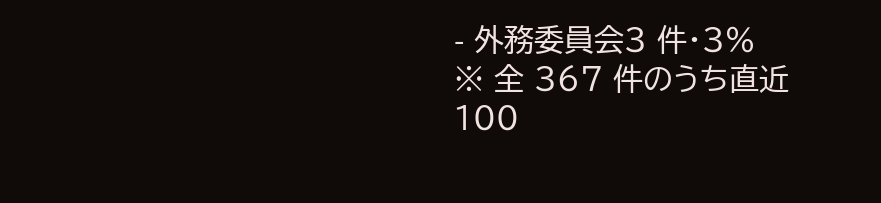- 外務委員会3 件・3%
※ 全 367 件のうち直近 100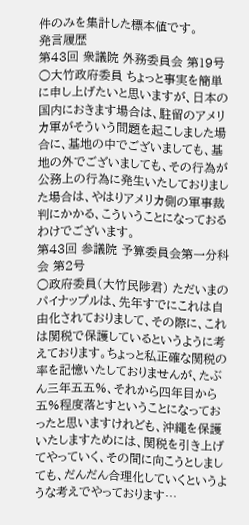件のみを集計した標本値です。
発言履歴
第43回 衆議院 外務委員会 第19号
○大竹政府委員 ちょっと事実を簡単に申し上げたいと思いますが、日本の国内におきます場合は、駐留のアメリカ軍がそういう問題を起こしました場合に、基地の中でございましても、基地の外でございましても、その行為が公務上の行為に発生いたしておりました場合は、やはりアメリカ側の軍事裁判にかかる、こういうことになっておるわけでございます。
第43回 参議院 予算委員会第一分科会 第2号
○政府委員(大竹民陟君) ただいまのパイナップルは、先年すでにこれは自由化されておりまして、その際に、これは関税で保護しているというように考えております。ちょっと私正確な関税の率を記憶いたしておりませんが、たぶん三年五五%、それから四年目から五%程度落とすということになっておったと思いますけれども、沖繩を保護いたしますためには、関税を引き上げてやっていく、その間に向こうとしましても、だんだん合理化していくというような考えでやっております…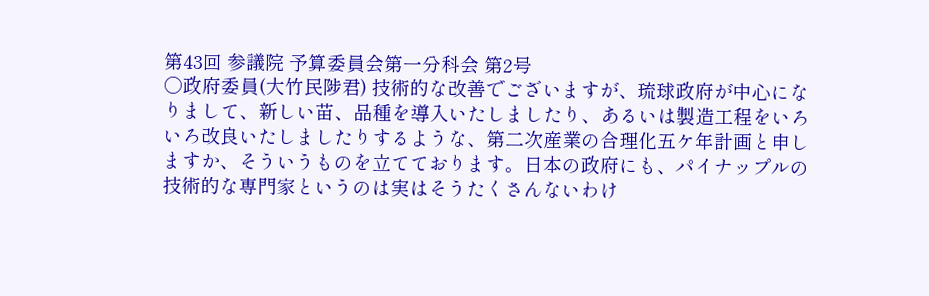第43回 参議院 予算委員会第一分科会 第2号
○政府委員(大竹民陟君) 技術的な改善でございますが、琉球政府が中心になりまして、新しい苗、品種を導入いたしましたり、あるいは製造工程をいろいろ改良いたしましたりするような、第二次産業の合理化五ケ年計画と申しますか、そういうものを立てております。日本の政府にも、パイナップルの技術的な専門家というのは実はそうたくさんないわけ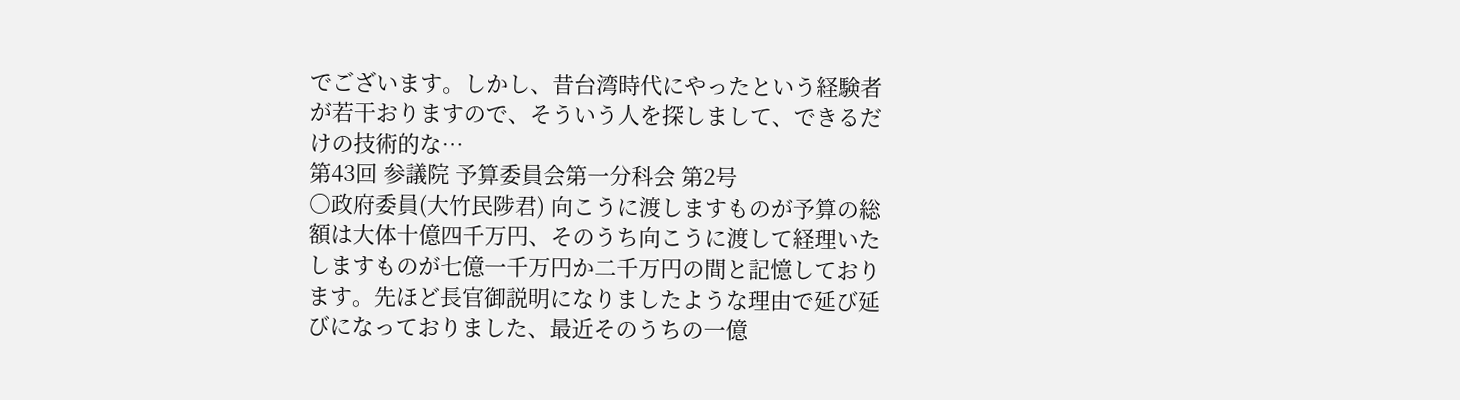でございます。しかし、昔台湾時代にやったという経験者が若干おりますので、そういう人を探しまして、できるだけの技術的な…
第43回 参議院 予算委員会第一分科会 第2号
○政府委員(大竹民陟君) 向こうに渡しますものが予算の総額は大体十億四千万円、そのうち向こうに渡して経理いたしますものが七億一千万円か二千万円の間と記憶しております。先ほど長官御説明になりましたような理由で延び延びになっておりました、最近そのうちの一億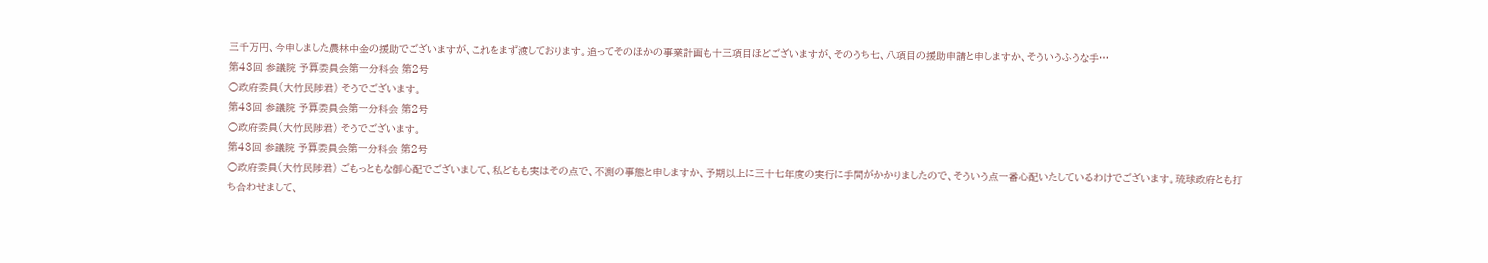三千万円、今申しました農林中金の援助でございますが、これをまず渡しております。追ってそのほかの事業計画も十三項目ほどございますが、そのうち七、八項目の援助申請と申しますか、そういうふうな手…
第43回 参議院 予算委員会第一分科会 第2号
○政府委員(大竹民陟君) そうでございます。
第43回 参議院 予算委員会第一分科会 第2号
○政府委員(大竹民陟君) そうでございます。
第43回 参議院 予算委員会第一分科会 第2号
○政府委員(大竹民陟君) ごもっともな御心配でございまして、私どもも実はその点で、不測の事態と申しますか、予期以上に三十七年度の実行に手間がかかりましたので、そういう点一番心配いたしているわけでございます。琉球政府とも打ち合わせまして、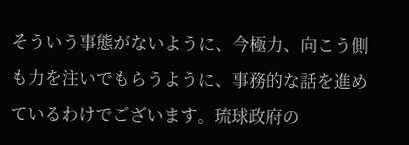そういう事態がないように、今極力、向こう側も力を注いでもらうように、事務的な話を進めているわけでございます。琉球政府の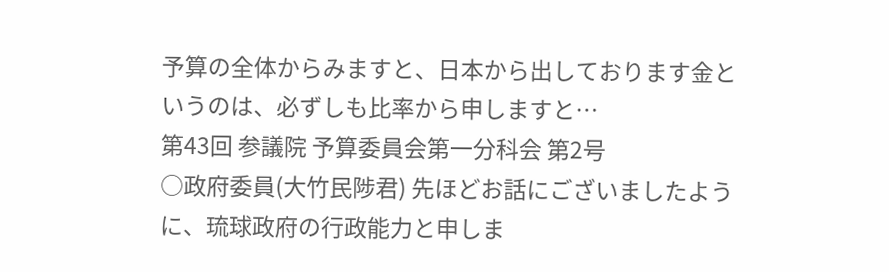予算の全体からみますと、日本から出しております金というのは、必ずしも比率から申しますと…
第43回 参議院 予算委員会第一分科会 第2号
○政府委員(大竹民陟君) 先ほどお話にございましたように、琉球政府の行政能力と申しま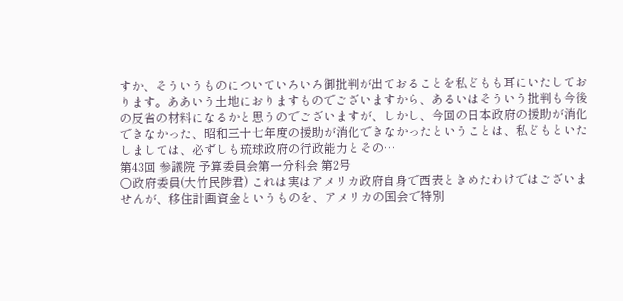すか、そういうものについていろいろ御批判が出ておることを私どもも耳にいたしております。ああいう土地におりますものでございますから、あるいはそういう批判も今後の反省の材料になるかと思うのでございますが、しかし、今回の日本政府の援助が消化できなかった、昭和三十七年度の援助が消化できなかったということは、私どもといたしましては、必ずしも琉球政府の行政能力とその…
第43回 参議院 予算委員会第一分科会 第2号
○政府委員(大竹民陟君) これは実はアメリカ政府自身で西表ときめたわけではございませんが、移住計画資金というものを、アメリカの国会で特別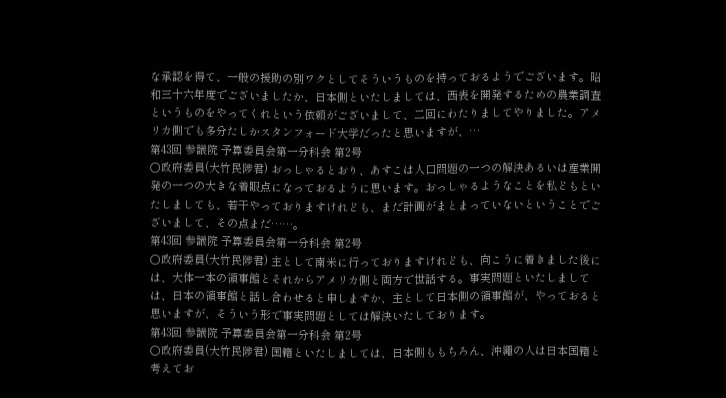な承認を得て、一般の援助の別ワクとしてそういうものを持っておるようでございます。昭和三十六年度でございましたか、日本側といたしましては、西表を開発するための農業調査というものをやってくれという依頼がございまして、二回にわたりましてやりました。アメリカ側でも多分たしかスタンフォード大学だったと思いますが、…
第43回 参議院 予算委員会第一分科会 第2号
○政府委員(大竹民陟君) おっしゃるとおり、あすこは人口問題の一つの解決あるいは産業開発の一つの大きな着眼点になっておるように思います。おっしゃるようなことを私どもといたしましても、若干やっておりますけれども、まだ計画がまとまっていないということでございまして、その点まだ……。
第43回 参議院 予算委員会第一分科会 第2号
○政府委員(大竹民陟君) 主として南米に行っておりますけれども、向こうに着きました後には、大体一本の領事館とそれからアメリカ側と両方で世話する。事実問題といたしましては、日本の領事館と話し合わせると申しますか、主として日本側の領事館が、やっておると思いますが、そういう形で事実問題としては解決いたしております。
第43回 参議院 予算委員会第一分科会 第2号
○政府委員(大竹民陟君) 国籍といたしましては、日本側ももちろん、沖繩の人は日本国籍と考えてお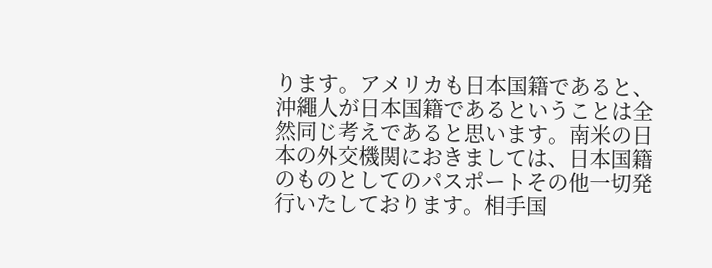ります。アメリカも日本国籍であると、沖繩人が日本国籍であるということは全然同じ考えであると思います。南米の日本の外交機関におきましては、日本国籍のものとしてのパスポートその他一切発行いたしております。相手国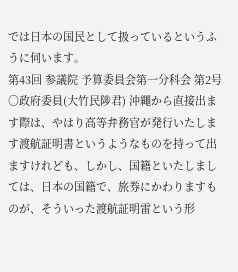では日本の国民として扱っているというふうに伺います。
第43回 参議院 予算委員会第一分科会 第2号
○政府委員(大竹民陟君) 沖繩から直接出ます際は、やはり高等弁務官が発行いたします渡航証明書というようなものを持って出ますけれども、しかし、国籍といたしましては、日本の国籍で、旅券にかわりますものが、そういった渡航証明雷という形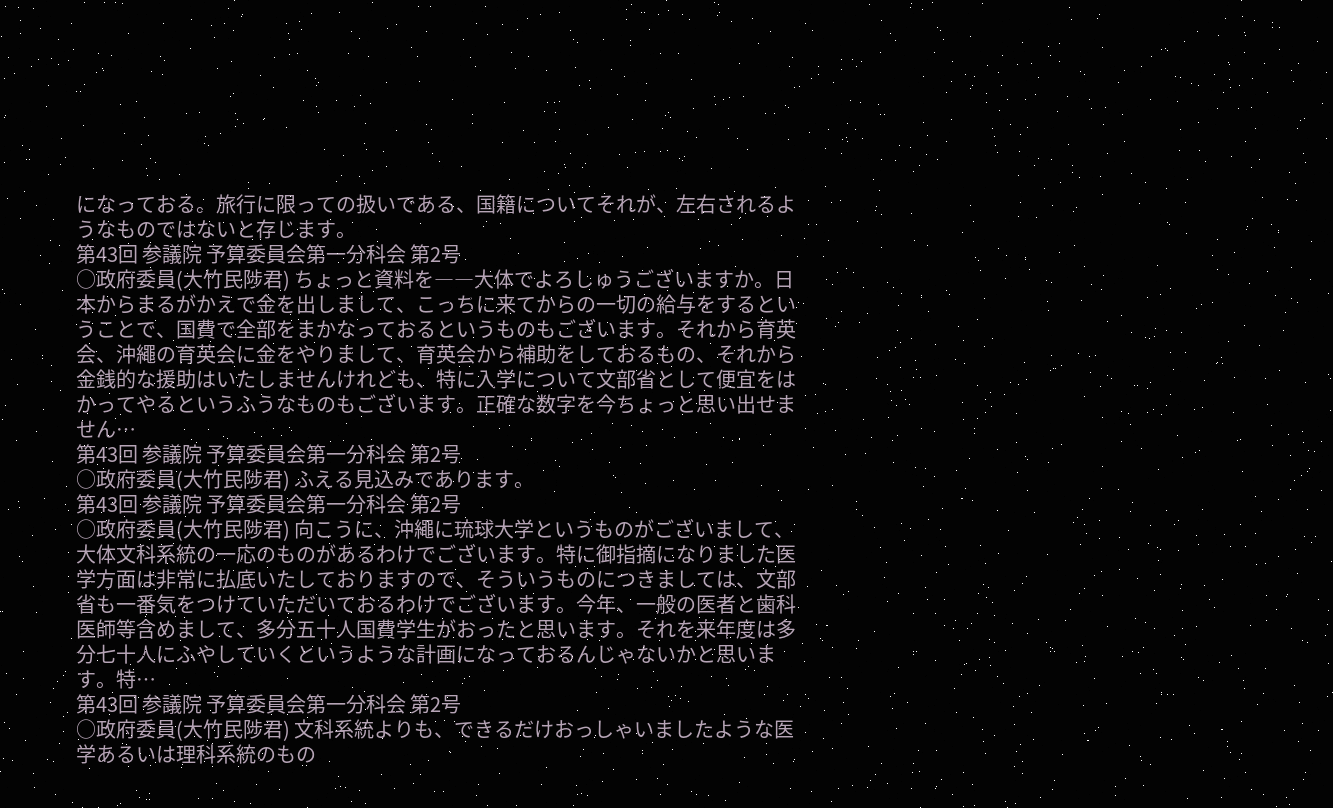になっておる。旅行に限っての扱いである、国籍についてそれが、左右されるようなものではないと存じます。
第43回 参議院 予算委員会第一分科会 第2号
○政府委員(大竹民陟君) ちょっと資料を――大体でよろしゅうございますか。日本からまるがかえで金を出しまして、こっちに来てからの一切の給与をするということで、国費で全部をまかなっておるというものもございます。それから育英会、沖繩の育英会に金をやりまして、育英会から補助をしておるもの、それから金銭的な援助はいたしませんけれども、特に入学について文部省として便宜をはかってやるというふうなものもございます。正確な数字を今ちょっと思い出せません…
第43回 参議院 予算委員会第一分科会 第2号
○政府委員(大竹民陟君) ふえる見込みであります。
第43回 参議院 予算委員会第一分科会 第2号
○政府委員(大竹民陟君) 向こうに、沖繩に琉球大学というものがございまして、大体文科系統の一応のものがあるわけでございます。特に御指摘になりました医学方面は非常に払底いたしておりますので、そういうものにつきましては、文部省も一番気をつけていただいておるわけでございます。今年、一般の医者と歯科医師等含めまして、多分五十人国費学生がおったと思います。それを来年度は多分七十人にふやしていくというような計画になっておるんじゃないかと思います。特…
第43回 参議院 予算委員会第一分科会 第2号
○政府委員(大竹民陟君) 文科系統よりも、できるだけおっしゃいましたような医学あるいは理科系統のもの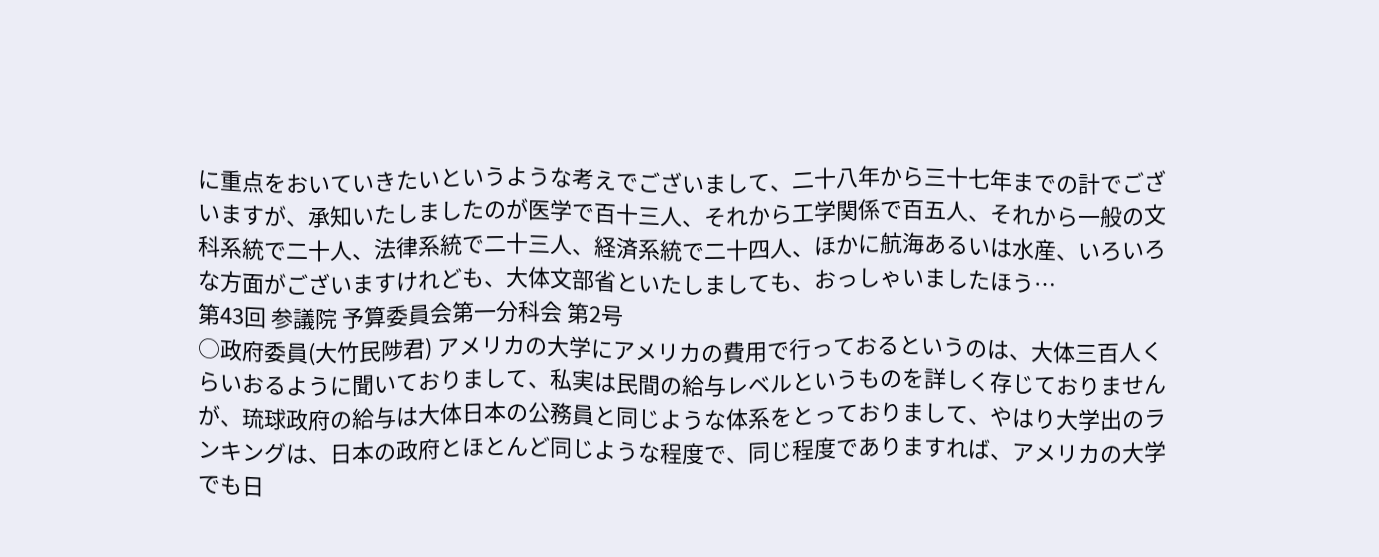に重点をおいていきたいというような考えでございまして、二十八年から三十七年までの計でございますが、承知いたしましたのが医学で百十三人、それから工学関係で百五人、それから一般の文科系統で二十人、法律系統で二十三人、経済系統で二十四人、ほかに航海あるいは水産、いろいろな方面がございますけれども、大体文部省といたしましても、おっしゃいましたほう…
第43回 参議院 予算委員会第一分科会 第2号
○政府委員(大竹民陟君) アメリカの大学にアメリカの費用で行っておるというのは、大体三百人くらいおるように聞いておりまして、私実は民間の給与レベルというものを詳しく存じておりませんが、琉球政府の給与は大体日本の公務員と同じような体系をとっておりまして、やはり大学出のランキングは、日本の政府とほとんど同じような程度で、同じ程度でありますれば、アメリカの大学でも日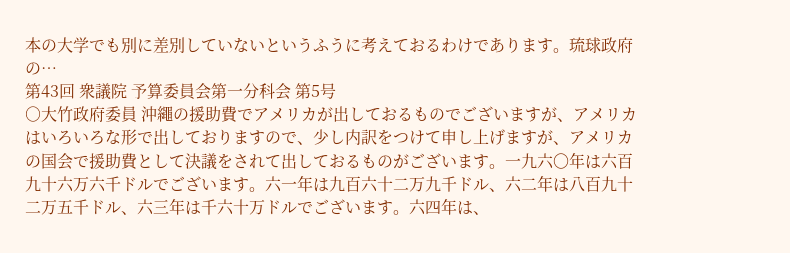本の大学でも別に差別していないというふうに考えておるわけであります。琉球政府の…
第43回 衆議院 予算委員会第一分科会 第5号
○大竹政府委員 沖繩の援助費でアメリカが出しておるものでございますが、アメリカはいろいろな形で出しておりますので、少し内訳をつけて申し上げますが、アメリカの国会で援助費として決議をされて出しておるものがございます。一九六〇年は六百九十六万六千ドルでございます。六一年は九百六十二万九千ドル、六二年は八百九十二万五千ドル、六三年は千六十万ドルでございます。六四年は、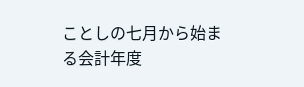ことしの七月から始まる会計年度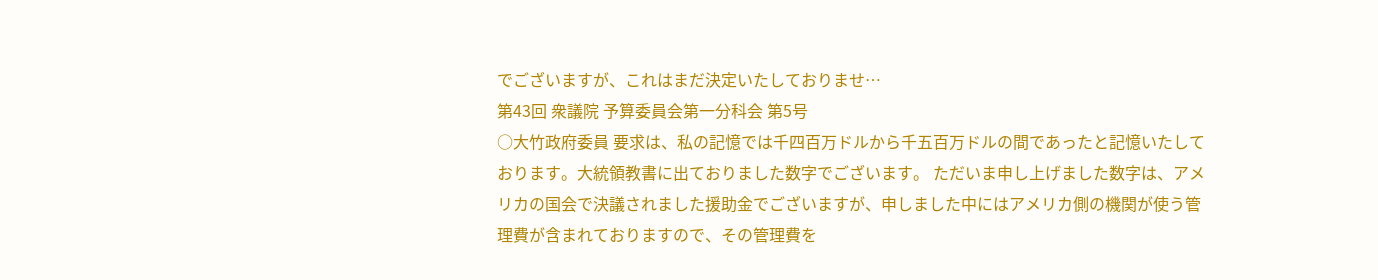でございますが、これはまだ決定いたしておりませ…
第43回 衆議院 予算委員会第一分科会 第5号
○大竹政府委員 要求は、私の記憶では千四百万ドルから千五百万ドルの間であったと記憶いたしております。大統領教書に出ておりました数字でございます。 ただいま申し上げました数字は、アメリカの国会で決議されました援助金でございますが、申しました中にはアメリカ側の機関が使う管理費が含まれておりますので、その管理費を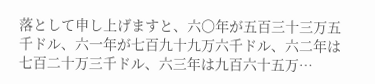落として申し上げますと、六〇年が五百三十三万五千ドル、六一年が七百九十九万六千ドル、六二年は七百二十万三千ドル、六三年は九百六十五万…